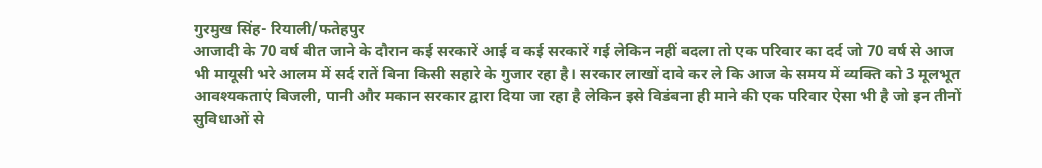गुरमुख सिंह- रियाली/फतेहपुर
आजादी के 70 वर्ष बीत जाने के दौरान कई सरकारें आई व कई सरकारें गई लेकिन नहीं बदला तो एक परिवार का दर्द जो 70 वर्ष से आज भी मायूसी भरे आलम में सर्द रातें बिना किसी सहारे के गुजार रहा है। सरकार लाखों दावे कर ले कि आज के समय में व्यक्ति को 3 मूलभूत आवश्यकताएं बिजली, पानी और मकान सरकार द्वारा दिया जा रहा है लेकिन इसे विडंबना ही माने की एक परिवार ऐसा भी है जो इन तीनों सुविधाओं से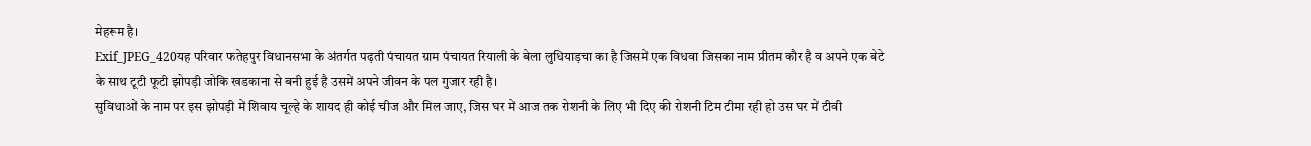मेहरूम है।
Exif_JPEG_420यह परिवार फतेहपुर विधानसभा के अंतर्गत पढ़ती पंचायत ग्राम पंचायत रियाली के बेला लुधियाड़चा का है जिसमें एक विधवा जिसका नाम प्रीतम कौर है व अपने एक बेटे के साथ टूटी फूटी झोपड़ी जोकि खडकाना से बनी हुई है उसमें अपने जीवन के पल गुजार रही है।
सुविधाओं के नाम पर इस झोपड़ी में शिवाय चूल्हे के शायद ही कोई चीज और मिल जाए, जिस घर में आज तक रोशनी के लिए भी दिए की रोशनी टिम टीमा रही हो उस घर में टीवी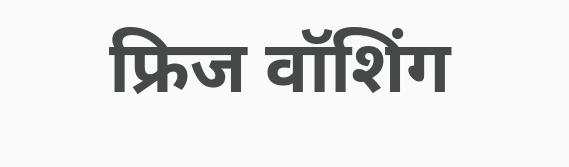फ्रिज वॉशिंग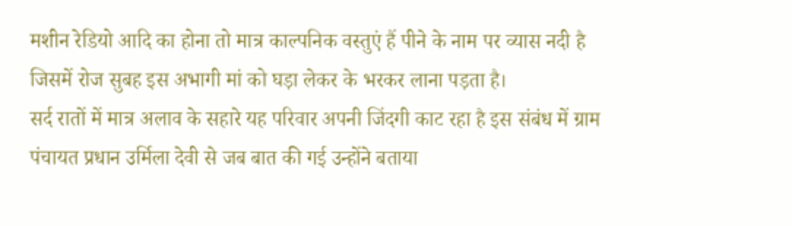मशीन रेडियो आदि का होना तो मात्र काल्पनिक वस्तुएं हैं पीने के नाम पर व्यास नदी है जिसमें रोज सुबह इस अभागी मां को घड़ा लेकर के भरकर लाना पड़ता है।
सर्द रातों में मात्र अलाव के सहारे यह परिवार अपनी जिंदगी काट रहा है इस संबंध में ग्राम पंचायत प्रधान उर्मिला देवी से जब बात की गई उन्होंने बताया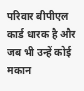परिवार बीपीएल कार्ड धारक है और जब भी उन्हें कोई मकान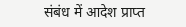संबंध में आदेश प्राप्त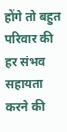होंगे तो बहुत परिवार की हर संभव सहायता करने की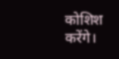कोशिश करेंगे।